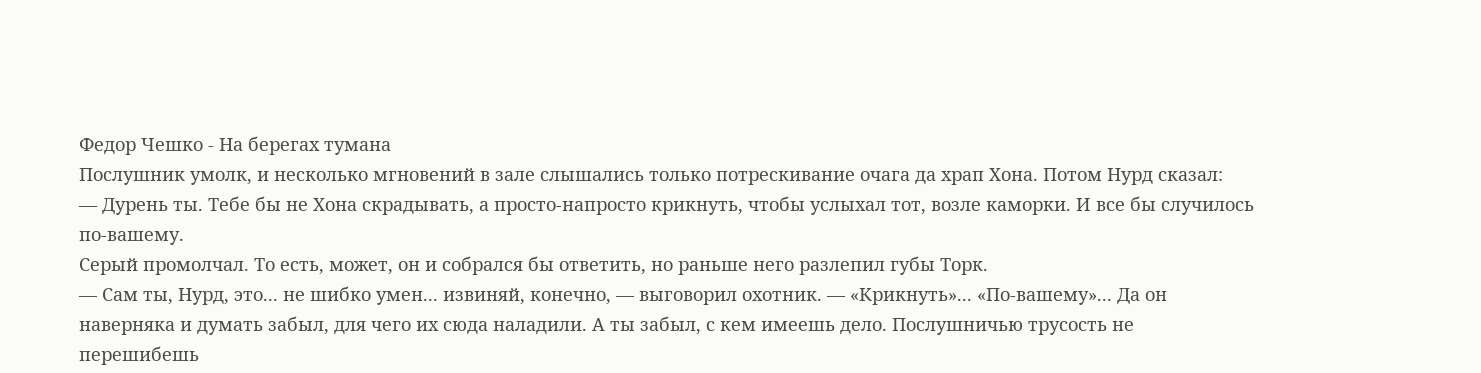Федор Чешко - На берегах тумана
Послушник умолк, и несколько мгновений в зале слышались только потрескивание очага да храп Хона. Потом Нурд сказал:
— Дурень ты. Тебе бы не Хона скрадывать, а просто-напросто крикнуть, чтобы услыхал тот, возле каморки. И все бы случилось по-вашему.
Серый промолчал. То есть, может, он и собрался бы ответить, но раньше него разлепил губы Торк.
— Сам ты, Нурд, это... не шибко умен... извиняй, конечно, — выговорил охотник. — «Крикнуть»... «По-вашему»... Да он наверняка и думать забыл, для чего их сюда наладили. А ты забыл, с кем имеешь дело. Послушничью трусость не перешибешь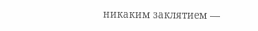никаким заклятием —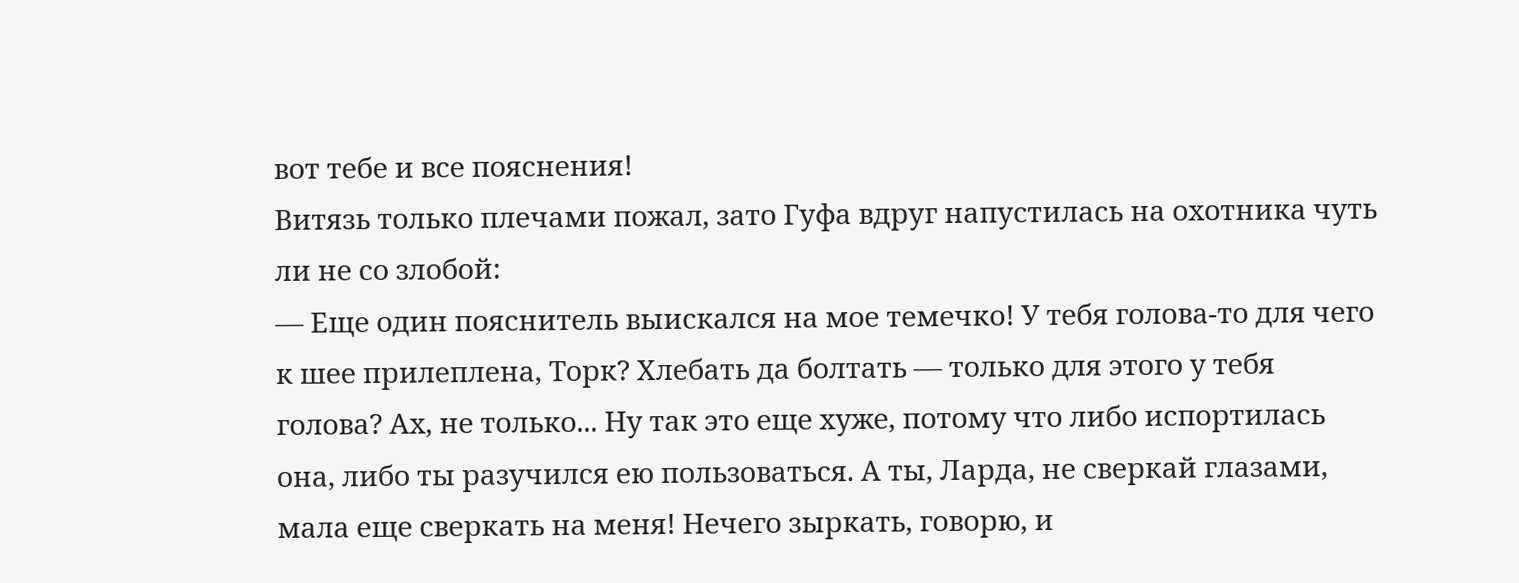вот тебе и все пояснения!
Витязь только плечами пожал, зато Гуфа вдруг напустилась на охотника чуть ли не со злобой:
— Еще один пояснитель выискался на мое темечко! У тебя голова-то для чего к шее прилеплена, Торк? Хлебать да болтать — только для этого у тебя голова? Ах, не только... Ну так это еще хуже, потому что либо испортилась она, либо ты разучился ею пользоваться. А ты, Ларда, не сверкай глазами, мала еще сверкать на меня! Нечего зыркать, говорю, и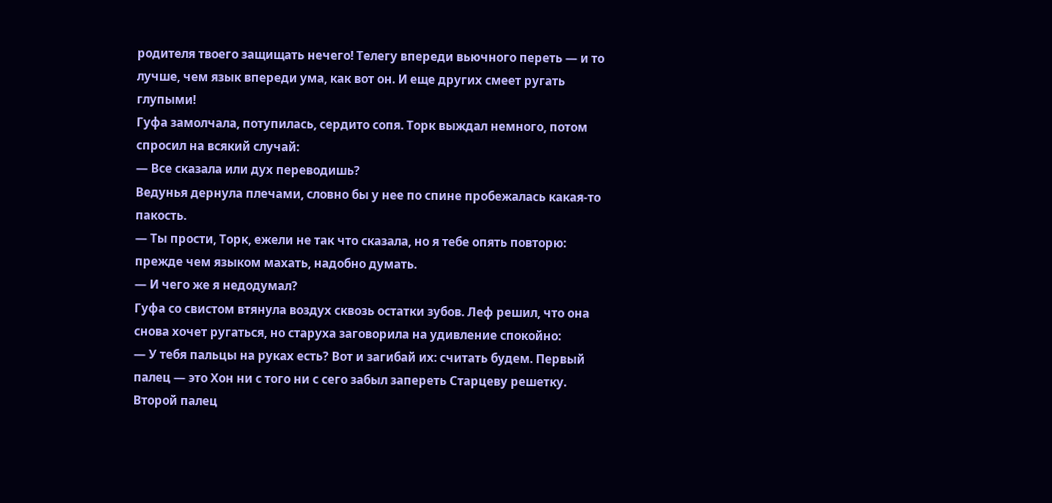родителя твоего защищать нечего! Телегу впереди вьючного переть — и то лучше, чем язык впереди ума, как вот он. И еще других смеет ругать глупыми!
Гуфа замолчала, потупилась, сердито сопя. Торк выждал немного, потом спросил на всякий случай:
— Все сказала или дух переводишь?
Ведунья дернула плечами, словно бы у нее по спине пробежалась какая-то пакость.
— Ты прости, Торк, ежели не так что сказала, но я тебе опять повторю: прежде чем языком махать, надобно думать.
— И чего же я недодумал?
Гуфа со свистом втянула воздух сквозь остатки зубов. Леф решил, что она снова хочет ругаться, но старуха заговорила на удивление спокойно:
— У тебя пальцы на руках есть? Вот и загибай их: считать будем. Первый палец — это Хон ни с того ни с сего забыл запереть Старцеву решетку. Второй палец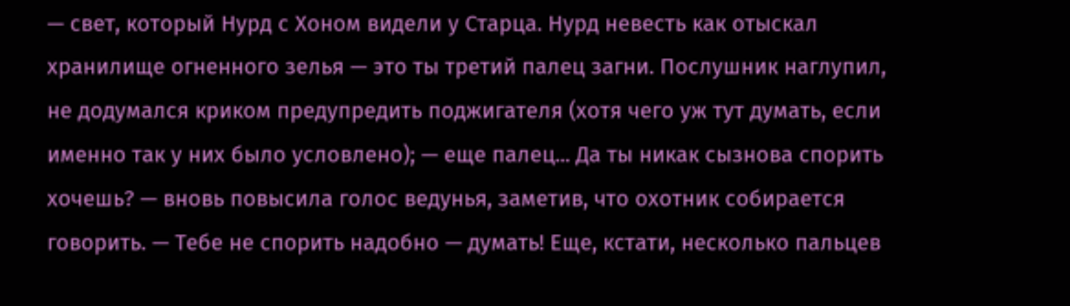— свет, который Нурд с Хоном видели у Старца. Нурд невесть как отыскал хранилище огненного зелья — это ты третий палец загни. Послушник наглупил, не додумался криком предупредить поджигателя (хотя чего уж тут думать, если именно так у них было условлено); — еще палец... Да ты никак сызнова спорить хочешь? — вновь повысила голос ведунья, заметив, что охотник собирается говорить. — Тебе не спорить надобно — думать! Еще, кстати, несколько пальцев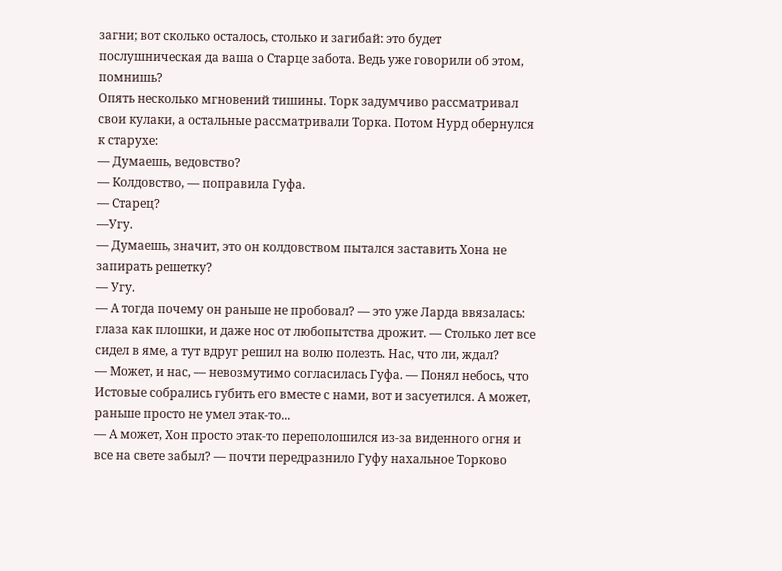загни; вот сколько осталось, столько и загибай: это будет послушническая да ваша о Старце забота. Ведь уже говорили об этом, помнишь?
Опять несколько мгновений тишины. Торк задумчиво рассматривал свои кулаки, а остальные рассматривали Торка. Потом Нурд обернулся к старухе:
— Думаешь, ведовство?
— Колдовство, — поправила Гуфа.
— Старец?
—Угу.
— Думаешь, значит, это он колдовством пытался заставить Хона не запирать решетку?
— Угу.
— А тогда почему он раньше не пробовал? — это уже Ларда ввязалась: глаза как плошки, и даже нос от любопытства дрожит. — Столько лет все сидел в яме, а тут вдруг решил на волю полезть. Нас, что ли, ждал?
— Может, и нас, — невозмутимо согласилась Гуфа. — Понял небось, что Истовые собрались губить его вместе с нами, вот и засуетился. А может, раньше просто не умел этак-то...
— А может, Хон просто этак-то переполошился из-за виденного огня и все на свете забыл? — почти передразнило Гуфу нахальное Торково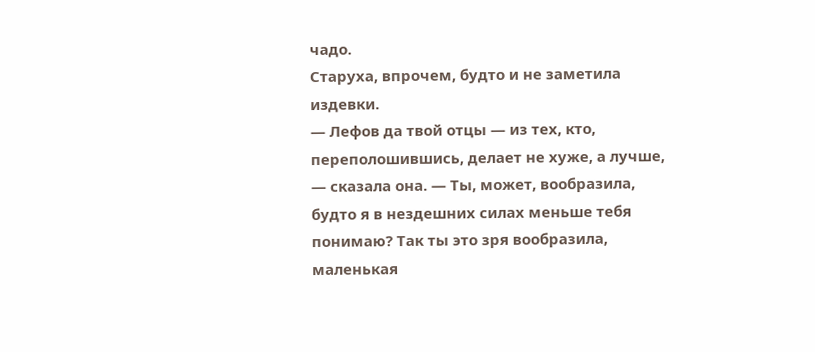чадо.
Старуха, впрочем, будто и не заметила издевки.
— Лефов да твой отцы — из тех, кто, переполошившись, делает не хуже, а лучше, — сказала она. — Ты, может, вообразила, будто я в нездешних силах меньше тебя понимаю? Так ты это зря вообразила, маленькая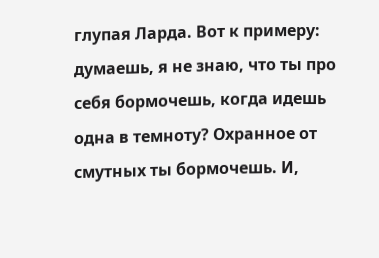глупая Ларда. Вот к примеру: думаешь, я не знаю, что ты про себя бормочешь, когда идешь одна в темноту? Охранное от смутных ты бормочешь. И,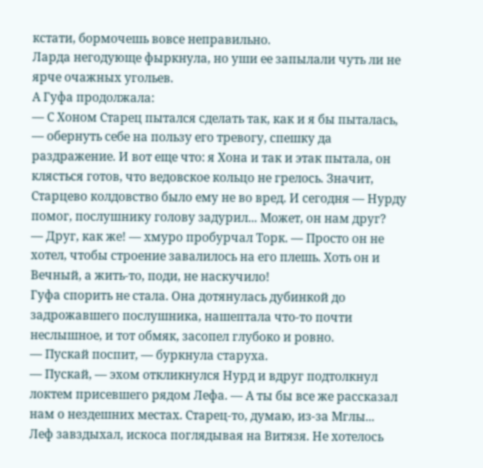кстати, бормочешь вовсе неправильно.
Ларда негодующе фыркнула, но уши ее запылали чуть ли не ярче очажных угольев.
А Гуфа продолжала:
— С Хоном Старец пытался сделать так, как и я бы пыталась, — обернуть себе на пользу его тревогу, спешку да раздражение. И вот еще что: я Хона и так и этак пытала, он клясться готов, что ведовское кольцо не грелось. Значит, Старцево колдовство было ему не во вред. И сегодня — Нурду помог, послушнику голову задурил... Может, он нам друг?
— Друг, как же! — хмуро пробурчал Торк. — Просто он не хотел, чтобы строение завалилось на его плешь. Хоть он и Вечный, а жить-то, поди, не наскучило!
Гуфа спорить не стала. Она дотянулась дубинкой до задрожавшего послушника, нашептала что-то почти неслышное, и тот обмяк, засопел глубоко и ровно.
— Пускай поспит, — буркнула старуха.
— Пускай, — эхом откликнулся Нурд и вдруг подтолкнул локтем присевшего рядом Лефа. — А ты бы все же рассказал нам о нездешних местах. Старец-то, думаю, из-за Мглы...
Леф завздыхал, искоса поглядывая на Витязя. Не хотелось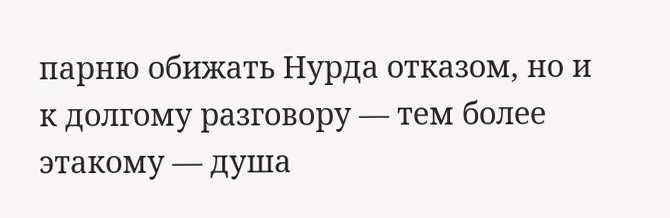парню обижать Нурда отказом, но и к долгому разговору — тем более этакому — душа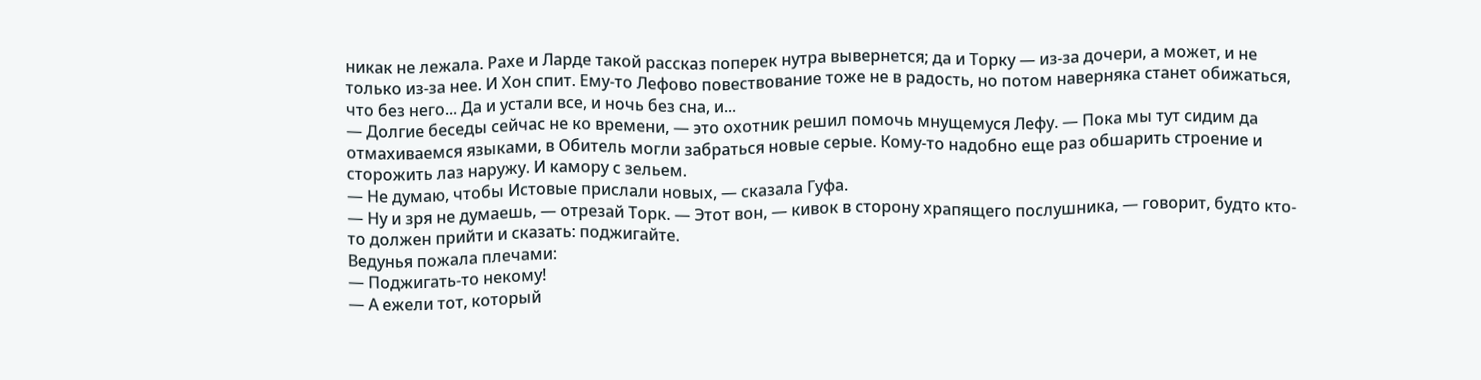никак не лежала. Рахе и Ларде такой рассказ поперек нутра вывернется; да и Торку — из-за дочери, а может, и не только из-за нее. И Хон спит. Ему-то Лефово повествование тоже не в радость, но потом наверняка станет обижаться, что без него... Да и устали все, и ночь без сна, и...
— Долгие беседы сейчас не ко времени, — это охотник решил помочь мнущемуся Лефу. — Пока мы тут сидим да отмахиваемся языками, в Обитель могли забраться новые серые. Кому-то надобно еще раз обшарить строение и сторожить лаз наружу. И камору с зельем.
— Не думаю, чтобы Истовые прислали новых, — сказала Гуфа.
— Ну и зря не думаешь, — отрезай Торк. — Этот вон, — кивок в сторону храпящего послушника, — говорит, будто кто-то должен прийти и сказать: поджигайте.
Ведунья пожала плечами:
— Поджигать-то некому!
— А ежели тот, который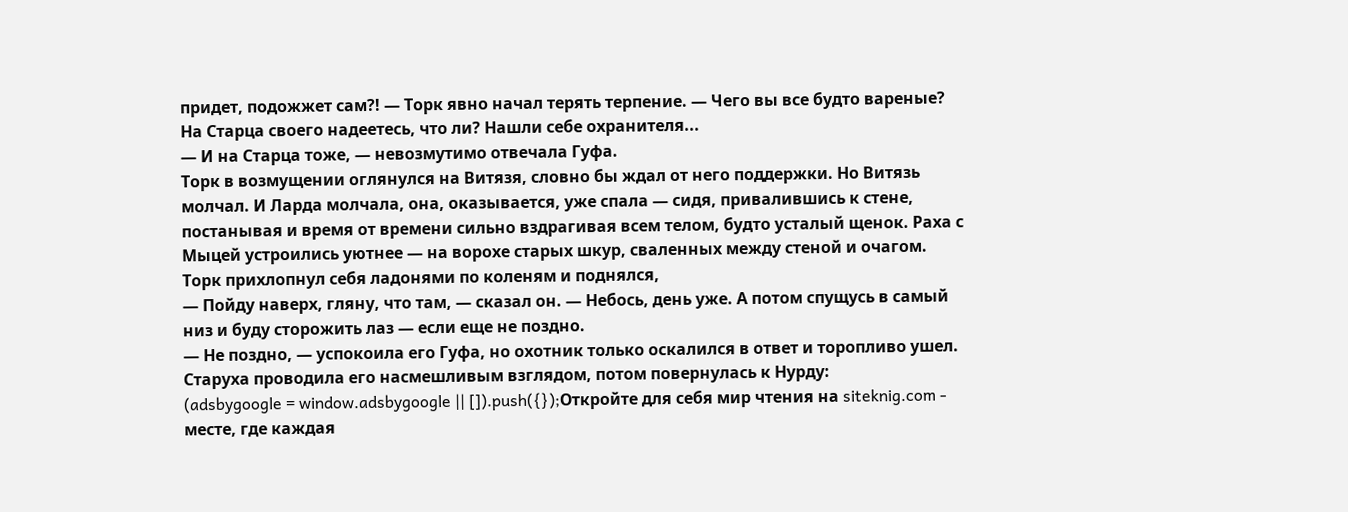придет, подожжет сам?! — Торк явно начал терять терпение. — Чего вы все будто вареные? На Старца своего надеетесь, что ли? Нашли себе охранителя...
— И на Старца тоже, — невозмутимо отвечала Гуфа.
Торк в возмущении оглянулся на Витязя, словно бы ждал от него поддержки. Но Витязь молчал. И Ларда молчала, она, оказывается, уже спала — сидя, привалившись к стене, постанывая и время от времени сильно вздрагивая всем телом, будто усталый щенок. Раха с Мыцей устроились уютнее — на ворохе старых шкур, сваленных между стеной и очагом.
Торк прихлопнул себя ладонями по коленям и поднялся,
— Пойду наверх, гляну, что там, — сказал он. — Небось, день уже. А потом спущусь в самый низ и буду сторожить лаз — если еще не поздно.
— Не поздно, — успокоила его Гуфа, но охотник только оскалился в ответ и торопливо ушел.
Старуха проводила его насмешливым взглядом, потом повернулась к Нурду:
(adsbygoogle = window.adsbygoogle || []).push({});Откройте для себя мир чтения на siteknig.com - месте, где каждая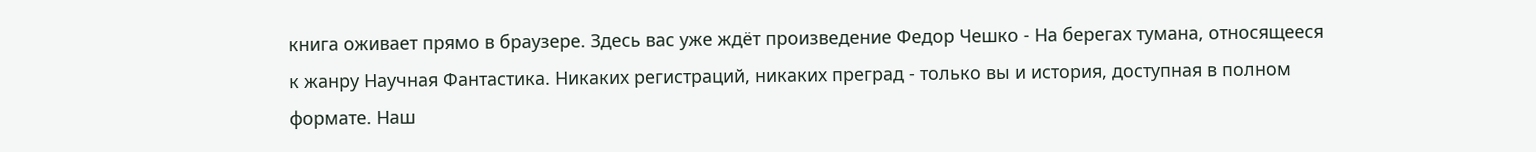книга оживает прямо в браузере. Здесь вас уже ждёт произведение Федор Чешко - На берегах тумана, относящееся к жанру Научная Фантастика. Никаких регистраций, никаких преград - только вы и история, доступная в полном формате. Наш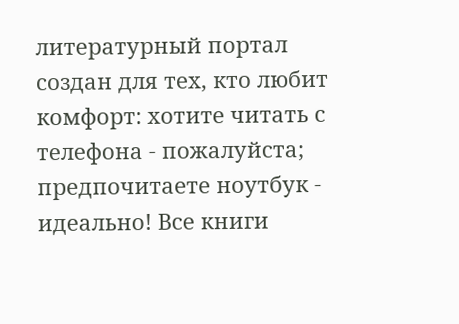литературный портал создан для тех, кто любит комфорт: хотите читать с телефона - пожалуйста; предпочитаете ноутбук - идеально! Все книги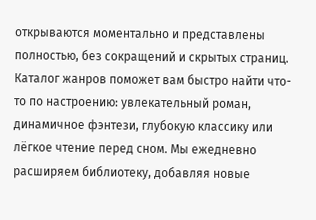открываются моментально и представлены полностью, без сокращений и скрытых страниц. Каталог жанров поможет вам быстро найти что-то по настроению: увлекательный роман, динамичное фэнтези, глубокую классику или лёгкое чтение перед сном. Мы ежедневно расширяем библиотеку, добавляя новые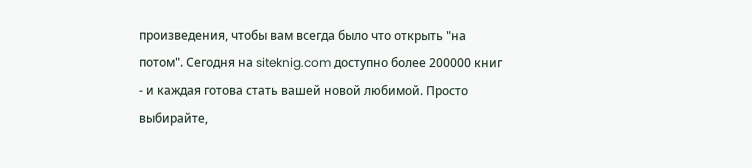произведения, чтобы вам всегда было что открыть "на потом". Сегодня на siteknig.com доступно более 200000 книг - и каждая готова стать вашей новой любимой. Просто выбирайте,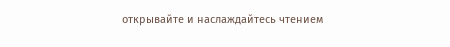открывайте и наслаждайтесь чтением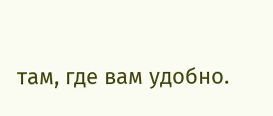там, где вам удобно.